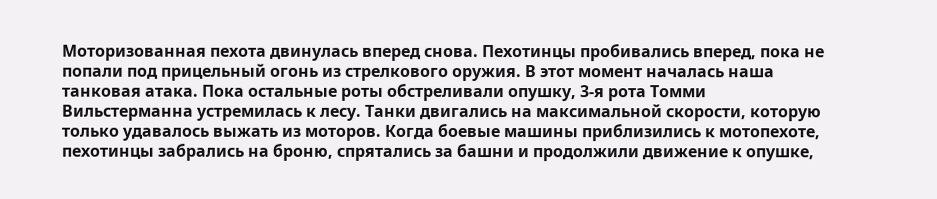Моторизованная пехота двинулась вперед снова. Пехотинцы пробивались вперед, пока не попали под прицельный огонь из стрелкового оружия. В этот момент началась наша танковая атака. Пока остальные роты обстреливали опушку, 3-я рота Томми Вильстерманна устремилась к лесу. Танки двигались на максимальной скорости, которую только удавалось выжать из моторов. Когда боевые машины приблизились к мотопехоте, пехотинцы забрались на броню, спрятались за башни и продолжили движение к опушке,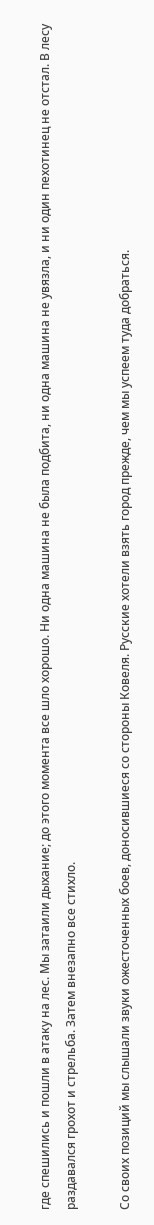где спешились и пошли в атаку на лес. Мы затаили дыхание; до этого момента все шло хорошо. Ни одна машина не была подбита, ни одна машина не увязла, и ни один пехотинец не отстал. В лесу раздавался грохот и стрельба. Затем внезапно все стихло.

Со своих позиций мы слышали звуки ожесточенных боев, доносившиеся со стороны Ковеля. Русские хотели взять город прежде, чем мы успеем туда добраться.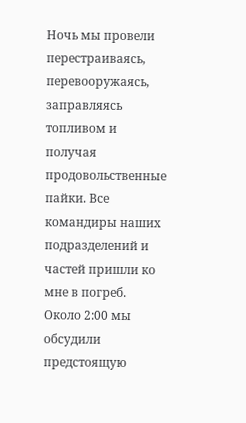Ночь мы провели перестраиваясь, перевооружаясь, заправляясь топливом и получая продовольственные пайки. Все командиры наших подразделений и частей пришли ко мне в погреб. Около 2:00 мы обсудили предстоящую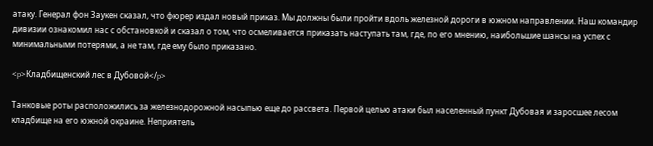атаку. Генерал фон Заукен сказал, что фюрер издал новый приказ. Мы должны были пройти вдоль железной дороги в южном направлении. Наш командир дивизии ознакомил нас с обстановкой и сказал о том, что осмеливается приказать наступать там, где, по его мнению, наибольшие шансы на успех с минимальными потерями, а не там, где ему было приказано.

<p>Кладбищенский лес в Дубовой</p>

Танковые роты расположились за железнодорожной насыпью еще до рассвета. Первой целью атаки был населенный пункт Дубовая и заросшее лесом кладбище на его южной окраине. Неприятель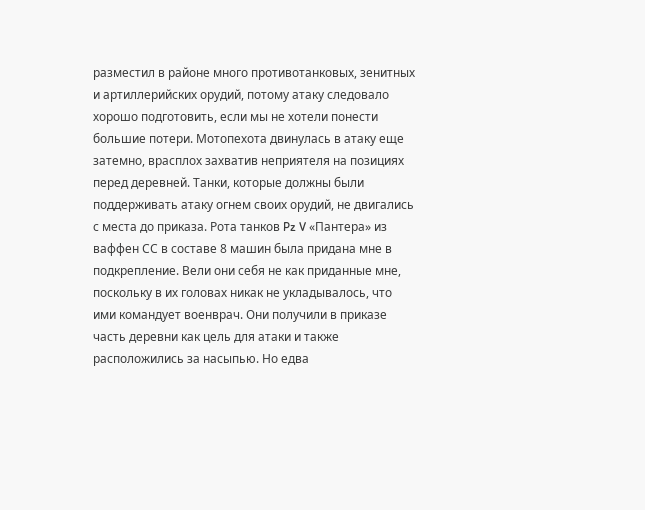разместил в районе много противотанковых, зенитных и артиллерийских орудий, потому атаку следовало хорошо подготовить, если мы не хотели понести большие потери. Мотопехота двинулась в атаку еще затемно, врасплох захватив неприятеля на позициях перед деревней. Танки, которые должны были поддерживать атаку огнем своих орудий, не двигались с места до приказа. Рота танков Pz V «Пантера» из ваффен СС в составе 8 машин была придана мне в подкрепление. Вели они себя не как приданные мне, поскольку в их головах никак не укладывалось, что ими командует военврач. Они получили в приказе часть деревни как цель для атаки и также расположились за насыпью. Но едва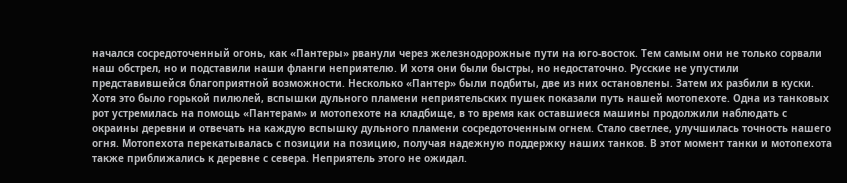начался сосредоточенный огонь, как «Пантеры» рванули через железнодорожные пути на юго-восток. Тем самым они не только сорвали наш обстрел, но и подставили наши фланги неприятелю. И хотя они были быстры, но недостаточно. Русские не упустили представившейся благоприятной возможности. Несколько «Пантер» были подбиты, две из них остановлены. Затем их разбили в куски. Хотя это было горькой пилюлей, вспышки дульного пламени неприятельских пушек показали путь нашей мотопехоте. Одна из танковых рот устремилась на помощь «Пантерам» и мотопехоте на кладбище, в то время как оставшиеся машины продолжили наблюдать с окраины деревни и отвечать на каждую вспышку дульного пламени сосредоточенным огнем. Стало светлее, улучшилась точность нашего огня. Мотопехота перекатывалась с позиции на позицию, получая надежную поддержку наших танков. В этот момент танки и мотопехота также приближались к деревне с севера. Неприятель этого не ожидал.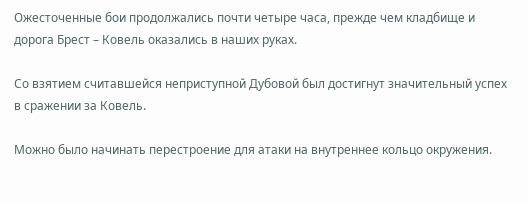Ожесточенные бои продолжались почти четыре часа, прежде чем кладбище и дорога Брест – Ковель оказались в наших руках.

Со взятием считавшейся неприступной Дубовой был достигнут значительный успех в сражении за Ковель.

Можно было начинать перестроение для атаки на внутреннее кольцо окружения.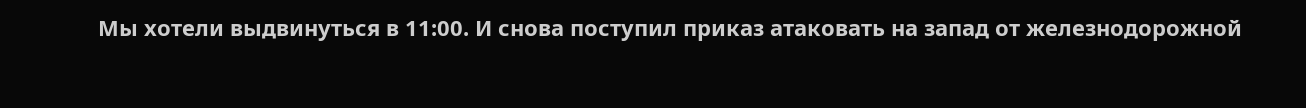Мы хотели выдвинуться в 11:00. И снова поступил приказ атаковать на запад от железнодорожной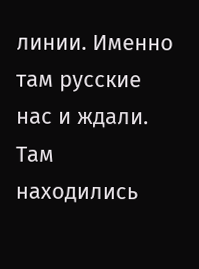линии. Именно там русские нас и ждали. Там находились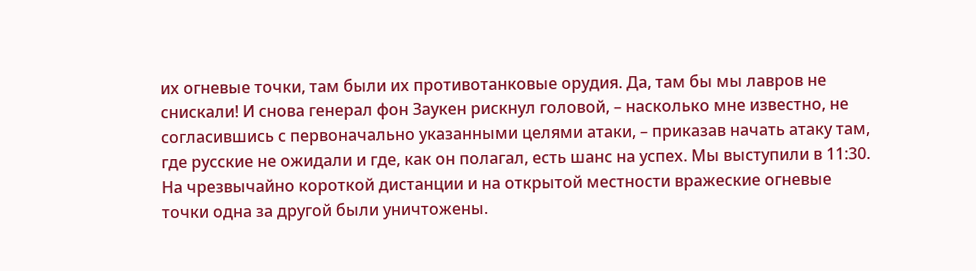их огневые точки, там были их противотанковые орудия. Да, там бы мы лавров не снискали! И снова генерал фон Заукен рискнул головой, – насколько мне известно, не согласившись с первоначально указанными целями атаки, – приказав начать атаку там, где русские не ожидали и где, как он полагал, есть шанс на успех. Мы выступили в 11:30. На чрезвычайно короткой дистанции и на открытой местности вражеские огневые точки одна за другой были уничтожены.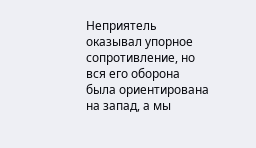Неприятель оказывал упорное сопротивление, но вся его оборона была ориентирована на запад, а мы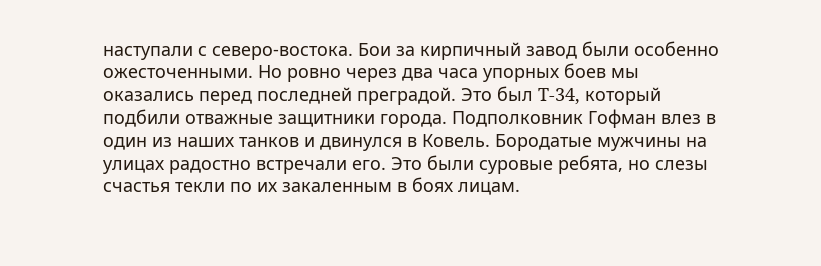наступали с северо-востока. Бои за кирпичный завод были особенно ожесточенными. Но ровно через два часа упорных боев мы оказались перед последней преградой. Это был T-34, который подбили отважные защитники города. Подполковник Гофман влез в один из наших танков и двинулся в Ковель. Бородатые мужчины на улицах радостно встречали его. Это были суровые ребята, но слезы счастья текли по их закаленным в боях лицам.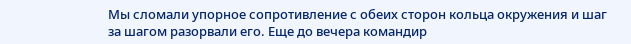Мы сломали упорное сопротивление с обеих сторон кольца окружения и шаг за шагом разорвали его. Еще до вечера командир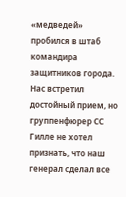«медведей» пробился в штаб командира защитников города. Нас встретил достойный прием, но группенфюрер СС Гилле не хотел признать, что наш генерал сделал все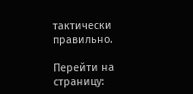тактически правильно.

Перейти на страницу: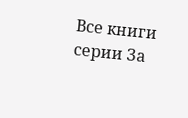Все книги серии За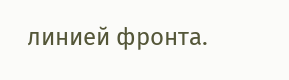линией фронта.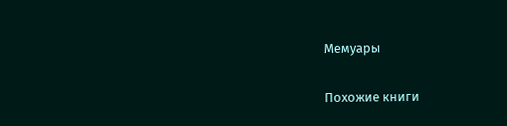Мемуары

Похожие книги